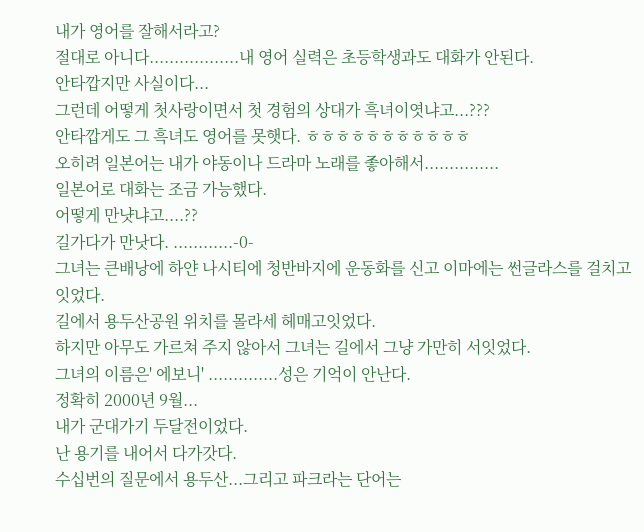내가 영어를 잘해서라고?
절대로 아니다..................내 영어 실력은 초등학생과도 대화가 안된다.
안타깝지만 사실이다...
그런데 어떻게 첫사랑이면서 첫 경험의 상대가 흑녀이엿냐고...???
안타깝게도 그 흑녀도 영어를 못햇다. ㅎㅎㅎㅎㅎㅎㅎㅎㅎㅎㅎ
오히려 일본어는 내가 야동이나 드라마 노래를 좋아해서...............
일본어로 대화는 조금 가능했다.
어떻게 만냣냐고....??
길가다가 만낫다. ............-0-
그녀는 큰배낭에 하얀 나시티에 청반바지에 운동화를 신고 이마에는 썬글라스를 걸치고잇었다.
길에서 용두산공원 위치를 몰라세 헤매고잇었다.
하지만 아무도 가르쳐 주지 않아서 그녀는 길에서 그냥 가만히 서잇었다.
그녀의 이름은' 에보니' ..............성은 기억이 안난다.
정확히 2000년 9월...
내가 군대가기 두달전이었다.
난 용기를 내어서 다가갓다.
수십번의 질문에서 용두산...그리고 파크라는 단어는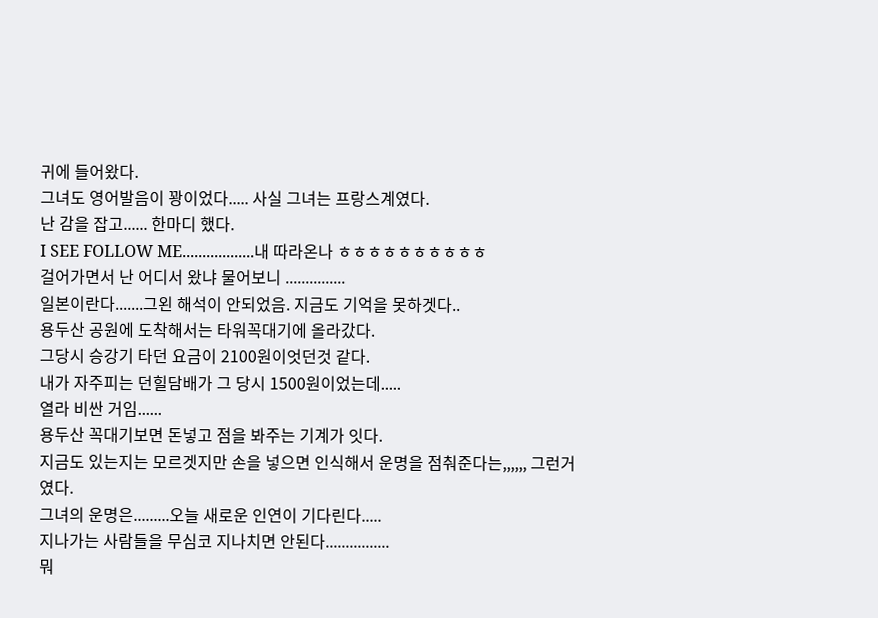귀에 들어왔다.
그녀도 영어발음이 꽝이었다..... 사실 그녀는 프랑스계였다.
난 감을 잡고...... 한마디 했다.
I SEE FOLLOW ME..................내 따라온나 ㅎㅎㅎㅎㅎㅎㅎㅎㅎㅎ
걸어가면서 난 어디서 왔냐 물어보니 ...............
일본이란다.......그왼 해석이 안되었음. 지금도 기억을 못하겟다..
용두산 공원에 도착해서는 타워꼭대기에 올라갔다.
그당시 승강기 타던 요금이 2100원이엇던것 같다.
내가 자주피는 던힐담배가 그 당시 1500원이었는데.....
열라 비싼 거임......
용두산 꼭대기보면 돈넣고 점을 봐주는 기계가 잇다.
지금도 있는지는 모르겟지만 손을 넣으면 인식해서 운명을 점춰준다는,,,,,, 그런거였다.
그녀의 운명은.........오늘 새로운 인연이 기다린다.....
지나가는 사람들을 무심코 지나치면 안된다................
뭐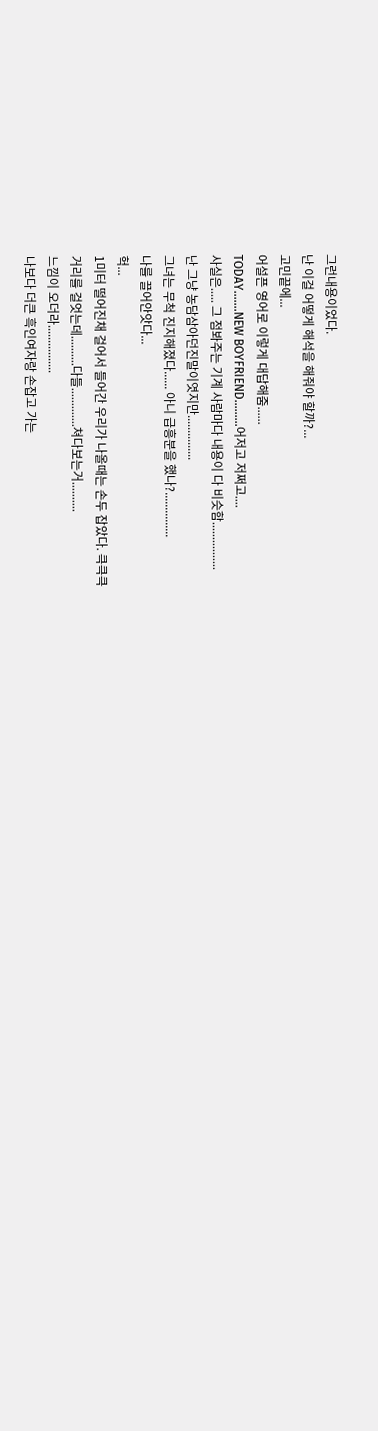그런내용이었다.
난 이걸 어떻게 해석을 해줘야 할까?...
고민끝에...
어설픈 영어로 이렇게 대답해줌......
TODAY.......NEW BOYFRIEND.........어저고 저쩌고....
사실은..... 그 점봐주는 기계 사람마다 내용이 다 비슷함................
난 그냥 농담삼아던진말이엿지만...............
그녀는 무척 진지해졌다...... 아니 급흥분을 했나?...............
나를 끌어안앗다...
헉...
1미터 떨어진채 걸어서 들어간 우리가 나올때는 손두 잡았다. 큭큭큭
거리를 걸엇는데..........다들.............쳐다보는거..........
느낌이 오더라................
나보다 더큰 흑인여자랑 손잡고 가는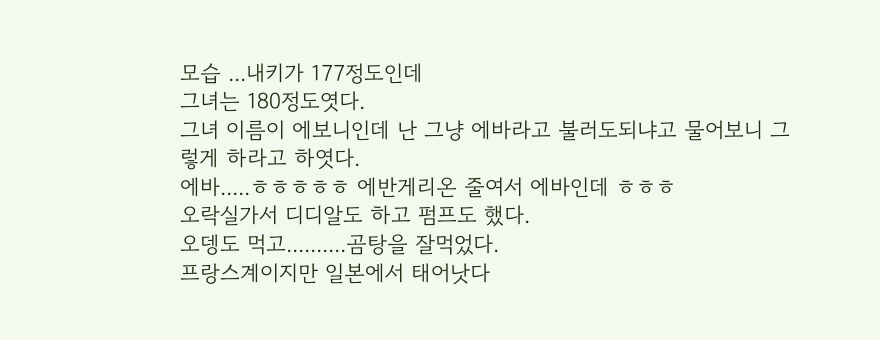모습 ...내키가 177정도인데
그녀는 180정도엿다.
그녀 이름이 에보니인데 난 그냥 에바라고 불러도되냐고 물어보니 그렇게 하라고 하엿다.
에바.....ㅎㅎㅎㅎㅎ 에반게리온 줄여서 에바인데 ㅎㅎㅎ
오락실가서 디디알도 하고 펌프도 했다.
오뎅도 먹고..........곰탕을 잘먹었다.
프랑스계이지만 일본에서 태어낫다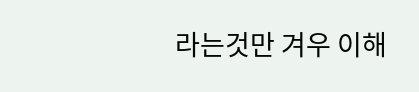라는것만 겨우 이해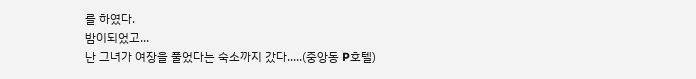를 하였다.
밤이되었고...
난 그녀가 여장을 풀었다는 숙소까지 갔다.....(중앙동 P호텔)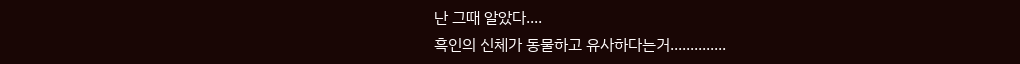난 그때 알았다....
흑인의 신체가 동물하고 유사하다는거..............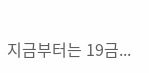지금부터는 19금...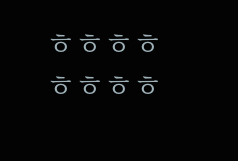ㅎㅎㅎㅎㅎㅎㅎㅎ